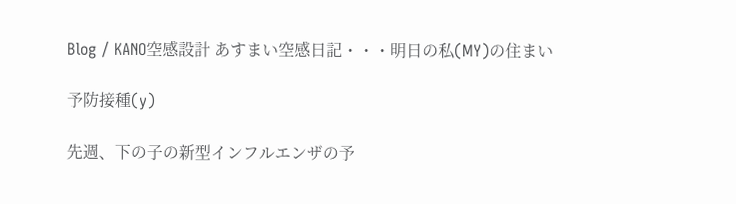Blog / KANO空感設計 あすまい空感日記・・・明日の私(MY)の住まい

予防接種(y)

先週、下の子の新型インフルエンザの予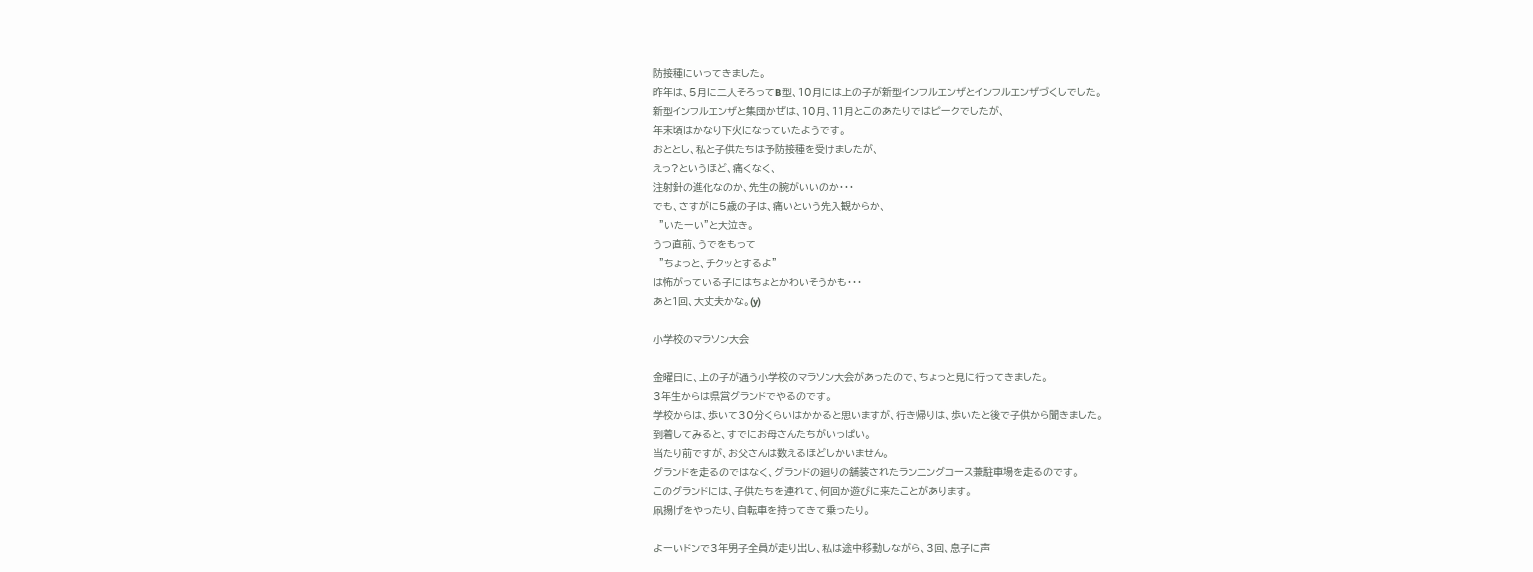防接種にいってきました。
昨年は、5月に二人そろってB型、10月には上の子が新型インフルエンザとインフルエンザづくしでした。
新型インフルエンザと集団かぜは、10月、11月とこのあたりではピークでしたが、
年末頃はかなり下火になっていたようです。
おととし、私と子供たちは予防接種を受けましたが、
えっ?というほど、痛くなく、
注射針の進化なのか、先生の腕がいいのか・・・
でも、さすがに5歳の子は、痛いという先入観からか、
  ”いたーい”と大泣き。
うつ直前、うでをもって
  ”ちょっと、チクッとするよ”
は怖がっている子にはちょとかわいそうかも・・・
あと1回、大丈夫かな。(y)

小学校のマラソン大会

金曜日に、上の子が通う小学校のマラソン大会があったので、ちょっと見に行ってきました。
3年生からは県営グランドでやるのです。
学校からは、歩いて30分くらいはかかると思いますが、行き帰りは、歩いたと後で子供から聞きました。
到着してみると、すでにお母さんたちがいっぱい。
当たり前ですが、お父さんは数えるほどしかいません。
グランドを走るのではなく、グランドの廻りの舗装されたランニングコース兼駐車場を走るのです。
このグランドには、子供たちを連れて、何回か遊びに来たことがあります。
凧揚げをやったり、自転車を持ってきて乗ったり。

よーいドンで3年男子全員が走り出し、私は途中移動しながら、3回、息子に声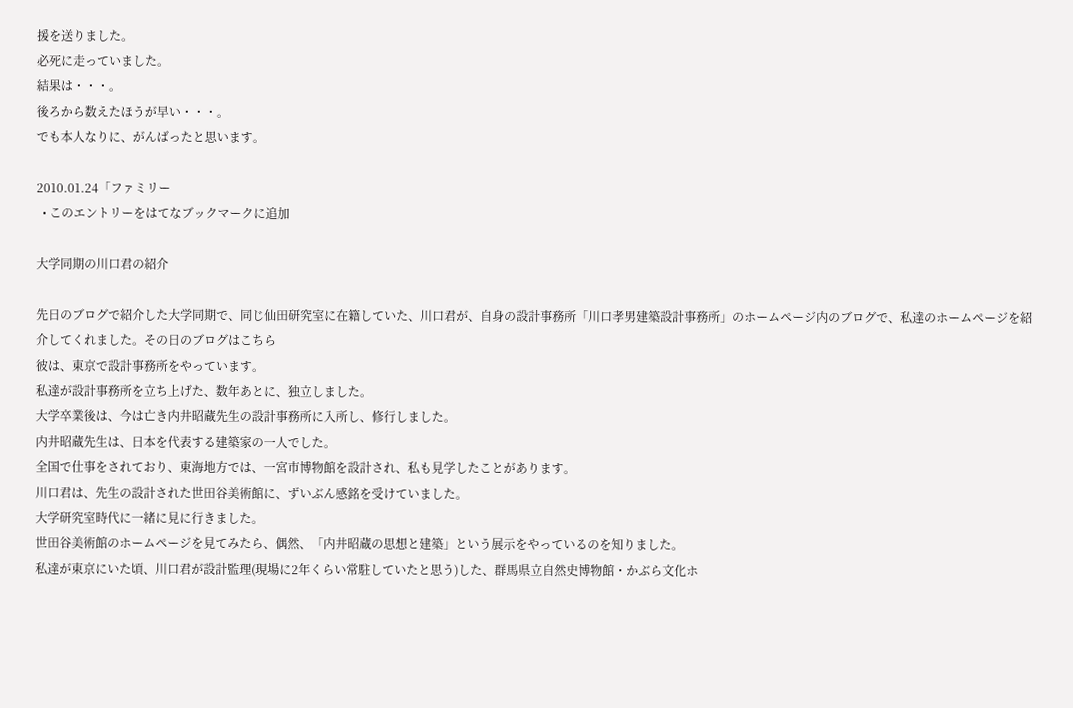援を送りました。
必死に走っていました。
結果は・・・。
後ろから数えたほうが早い・・・。
でも本人なりに、がんばったと思います。

2010.01.24「ファミリー
  • このエントリーをはてなブックマークに追加

大学同期の川口君の紹介

先日のブログで紹介した大学同期で、同じ仙田研究室に在籍していた、川口君が、自身の設計事務所「川口孝男建築設計事務所」のホームページ内のブログで、私達のホームページを紹介してくれました。その日のブログはこちら
彼は、東京で設計事務所をやっています。
私達が設計事務所を立ち上げた、数年あとに、独立しました。
大学卒業後は、今は亡き内井昭蔵先生の設計事務所に入所し、修行しました。
内井昭蔵先生は、日本を代表する建築家の一人でした。
全国で仕事をされており、東海地方では、一宮市博物館を設計され、私も見学したことがあります。
川口君は、先生の設計された世田谷美術館に、ずいぶん感銘を受けていました。
大学研究室時代に一緒に見に行きました。
世田谷美術館のホームページを見てみたら、偶然、「内井昭蔵の思想と建築」という展示をやっているのを知りました。
私達が東京にいた頃、川口君が設計監理(現場に2年くらい常駐していたと思う)した、群馬県立自然史博物館・かぶら文化ホ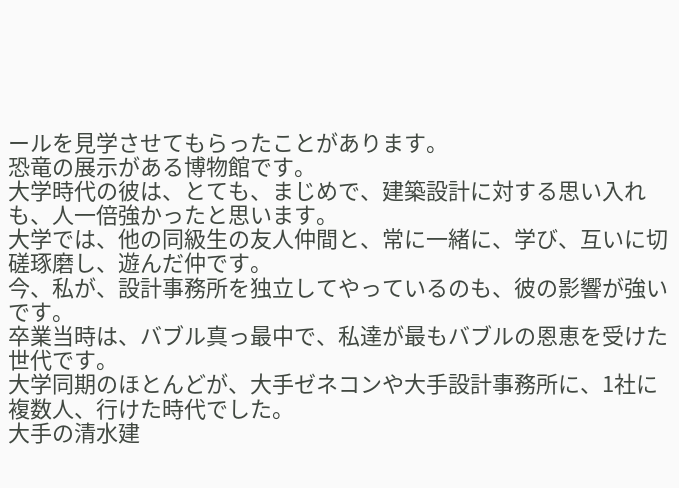ールを見学させてもらったことがあります。
恐竜の展示がある博物館です。
大学時代の彼は、とても、まじめで、建築設計に対する思い入れも、人一倍強かったと思います。
大学では、他の同級生の友人仲間と、常に一緒に、学び、互いに切磋琢磨し、遊んだ仲です。
今、私が、設計事務所を独立してやっているのも、彼の影響が強いです。
卒業当時は、バブル真っ最中で、私達が最もバブルの恩恵を受けた世代です。
大学同期のほとんどが、大手ゼネコンや大手設計事務所に、1社に複数人、行けた時代でした。
大手の清水建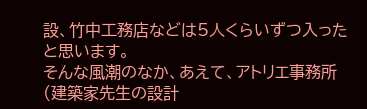設、竹中工務店などは5人くらいずつ入ったと思います。
そんな風潮のなか、あえて、アトリエ事務所(建築家先生の設計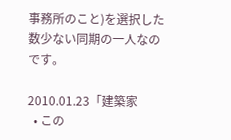事務所のこと)を選択した数少ない同期の一人なのです。

2010.01.23「建築家
  • この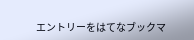エントリーをはてなブックマ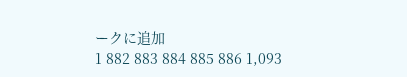ークに追加
1 882 883 884 885 886 1,093